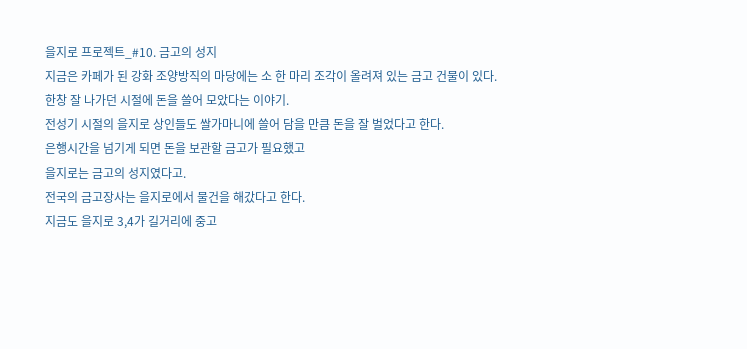을지로 프로젝트_#10. 금고의 성지
지금은 카페가 된 강화 조양방직의 마당에는 소 한 마리 조각이 올려져 있는 금고 건물이 있다.
한창 잘 나가던 시절에 돈을 쓸어 모았다는 이야기.
전성기 시절의 을지로 상인들도 쌀가마니에 쓸어 담을 만큼 돈을 잘 벌었다고 한다.
은행시간을 넘기게 되면 돈을 보관할 금고가 필요했고
을지로는 금고의 성지였다고.
전국의 금고장사는 을지로에서 물건을 해갔다고 한다.
지금도 을지로 3,4가 길거리에 중고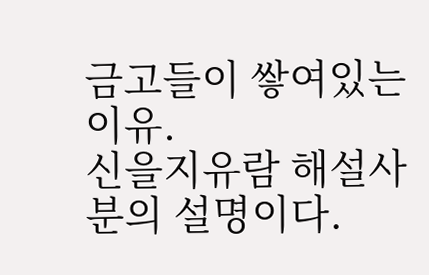금고들이 쌓여있는 이유.
신을지유람 해설사분의 설명이다.